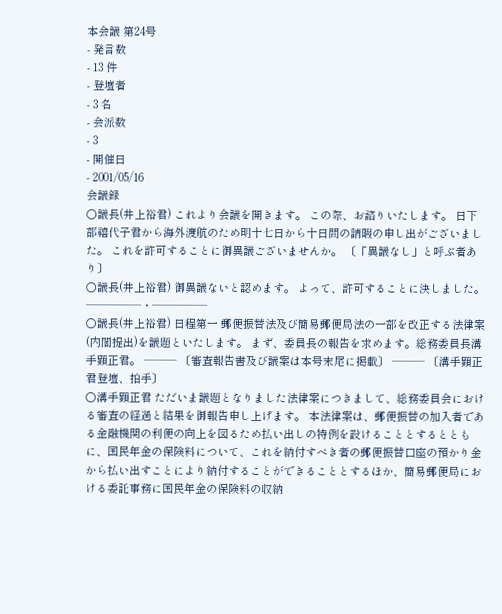本会議 第24号
- 発言数
- 13 件
- 登壇者
- 3 名
- 会派数
- 3
- 開催日
- 2001/05/16
会議録
○議長(井上裕君) これより会議を開きます。 この際、お諮りいたします。 日下部禧代子君から海外渡航のため明十七日から十日間の請暇の申し出がございました。 これを許可することに御異議ございませんか。 〔「異議なし」と呼ぶ者あり〕
○議長(井上裕君) 御異議ないと認めます。 よって、許可することに決しました。 ─────・─────
○議長(井上裕君) 日程第一 郵便振替法及び簡易郵便局法の一部を改正する法律案(内閣提出)を議題といたします。 まず、委員長の報告を求めます。総務委員長溝手顕正君。 ─── 〔審査報告書及び議案は本号末尾に掲載〕 ─── 〔溝手顕正君登壇、拍手〕
○溝手顕正君 ただいま議題となりました法律案につきまして、総務委員会における審査の経過と結果を御報告申し上げます。 本法律案は、郵便振替の加入者である金融機関の利便の向上を図るため払い出しの特例を設けることとするとともに、国民年金の保険料について、これを納付すべき者の郵便振替口座の預かり金から払い出すことにより納付することができることとするほか、簡易郵便局における委託事務に国民年金の保険料の収納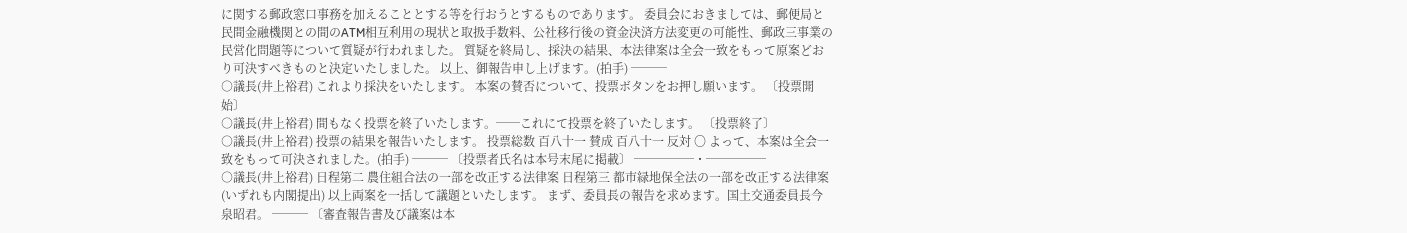に関する郵政窓口事務を加えることとする等を行おうとするものであります。 委員会におきましては、郵便局と民間金融機関との間のATM相互利用の現状と取扱手数料、公社移行後の資金決済方法変更の可能性、郵政三事業の民営化問題等について質疑が行われました。 質疑を終局し、採決の結果、本法律案は全会一致をもって原案どおり可決すべきものと決定いたしました。 以上、御報告申し上げます。(拍手) ───
○議長(井上裕君) これより採決をいたします。 本案の賛否について、投票ボタンをお押し願います。 〔投票開始〕
○議長(井上裕君) 間もなく投票を終了いたします。──これにて投票を終了いたします。 〔投票終了〕
○議長(井上裕君) 投票の結果を報告いたします。 投票総数 百八十一 賛成 百八十一 反対 〇 よって、本案は全会一致をもって可決されました。(拍手) ─── 〔投票者氏名は本号末尾に掲載〕 ─────・─────
○議長(井上裕君) 日程第二 農住組合法の一部を改正する法律案 日程第三 都市緑地保全法の一部を改正する法律案 (いずれも内閣提出) 以上両案を一括して議題といたします。 まず、委員長の報告を求めます。国土交通委員長今泉昭君。 ─── 〔審査報告書及び議案は本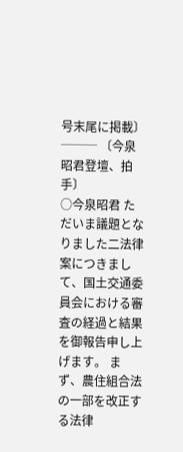号末尾に掲載〕 ─── 〔今泉昭君登壇、拍手〕
○今泉昭君 ただいま議題となりました二法律案につきまして、国土交通委員会における審査の経過と結果を御報告申し上げます。 まず、農住組合法の一部を改正する法律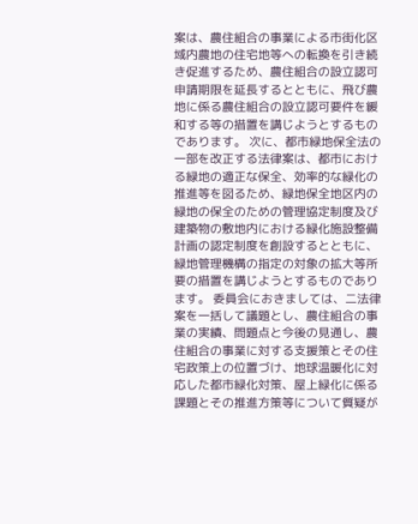案は、農住組合の事業による市街化区域内農地の住宅地等への転換を引き続き促進するため、農住組合の設立認可申請期限を延長するとともに、飛び農地に係る農住組合の設立認可要件を緩和する等の措置を講じようとするものであります。 次に、都市緑地保全法の一部を改正する法律案は、都市における緑地の適正な保全、効率的な緑化の推進等を図るため、緑地保全地区内の緑地の保全のための管理協定制度及び建築物の敷地内における緑化施設整備計画の認定制度を創設するとともに、緑地管理機構の指定の対象の拡大等所要の措置を講じようとするものであります。 委員会におきましては、二法律案を一括して議題とし、農住組合の事業の実績、問題点と今後の見通し、農住組合の事業に対する支援策とその住宅政策上の位置づけ、地球温暖化に対応した都市緑化対策、屋上緑化に係る課題とその推進方策等について質疑が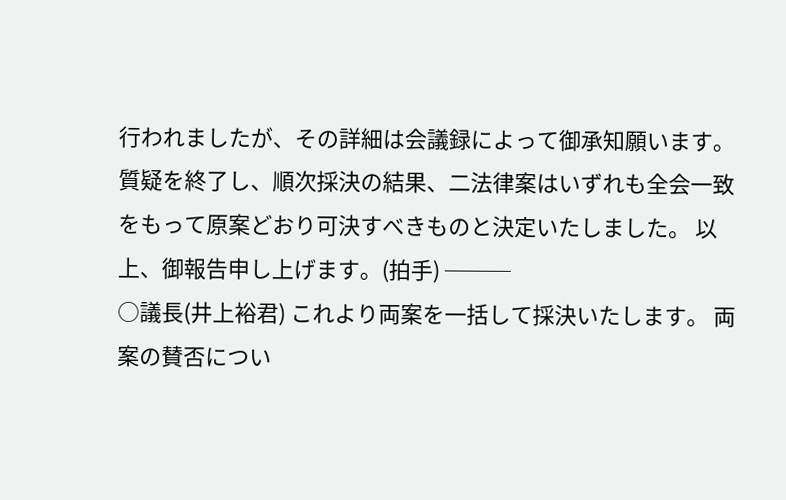行われましたが、その詳細は会議録によって御承知願います。 質疑を終了し、順次採決の結果、二法律案はいずれも全会一致をもって原案どおり可決すべきものと決定いたしました。 以上、御報告申し上げます。(拍手) ───
○議長(井上裕君) これより両案を一括して採決いたします。 両案の賛否につい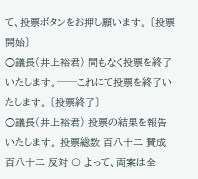て、投票ボタンをお押し願います。 〔投票開始〕
○議長(井上裕君) 間もなく投票を終了いたします。──これにて投票を終了いたします。 〔投票終了〕
○議長(井上裕君) 投票の結果を報告いたします。 投票総数 百八十二 賛成 百八十二 反対 〇 よって、両案は全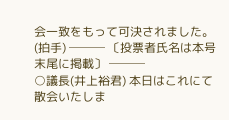会一致をもって可決されました。(拍手) ─── 〔投票者氏名は本号末尾に掲載〕 ───
○議長(井上裕君) 本日はこれにて散会いたしま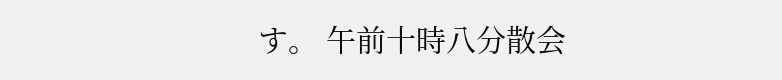す。 午前十時八分散会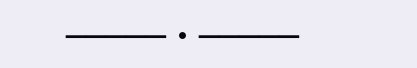─────・─────